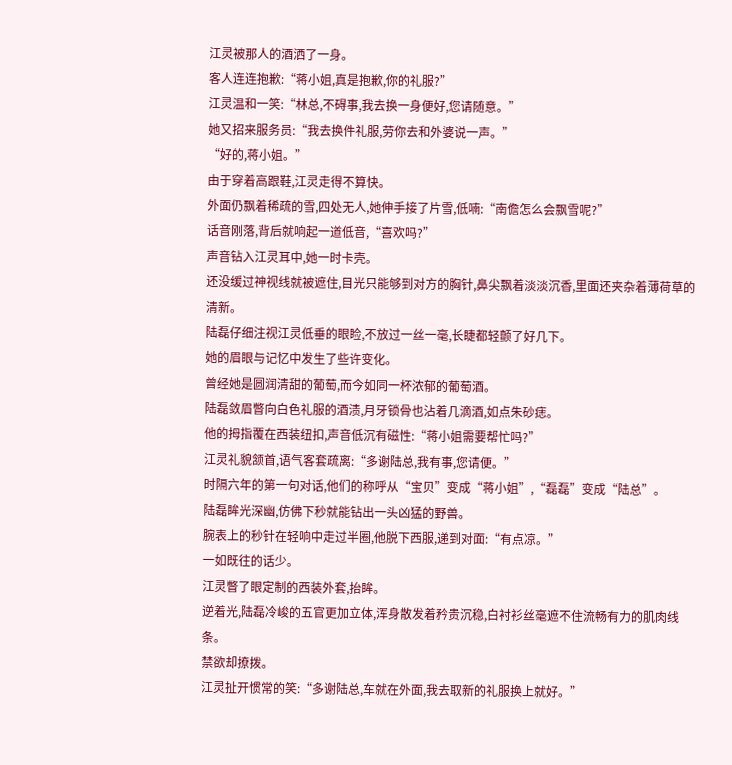江灵被那人的酒洒了一身。
客人连连抱歉:“蒋小姐,真是抱歉,你的礼服?”
江灵温和一笑:“林总,不碍事,我去换一身便好,您请随意。”
她又招来服务员:“我去换件礼服,劳你去和外婆说一声。”
“好的,蒋小姐。”
由于穿着高跟鞋,江灵走得不算快。
外面仍飘着稀疏的雪,四处无人,她伸手接了片雪,低喃:“南儋怎么会飘雪呢?”
话音刚落,背后就响起一道低音,“喜欢吗?”
声音钻入江灵耳中,她一时卡壳。
还没缓过神视线就被遮住,目光只能够到对方的胸针,鼻尖飘着淡淡沉香,里面还夹杂着薄荷草的清新。
陆磊仔细注视江灵低垂的眼睑,不放过一丝一毫,长睫都轻颤了好几下。
她的眉眼与记忆中发生了些许变化。
曾经她是圆润清甜的葡萄,而今如同一杯浓郁的葡萄酒。
陆磊敛眉瞥向白色礼服的酒渍,月牙锁骨也沾着几滴酒,如点朱砂痣。
他的拇指覆在西装纽扣,声音低沉有磁性:“蒋小姐需要帮忙吗?”
江灵礼貌颔首,语气客套疏离:“多谢陆总,我有事,您请便。”
时隔六年的第一句对话,他们的称呼从“宝贝”变成“蒋小姐”,“磊磊”变成“陆总”。
陆磊眸光深幽,仿佛下秒就能钻出一头凶猛的野兽。
腕表上的秒针在轻响中走过半圈,他脱下西服,递到对面:“有点凉。”
一如既往的话少。
江灵瞥了眼定制的西装外套,抬眸。
逆着光,陆磊冷峻的五官更加立体,浑身散发着矜贵沉稳,白衬衫丝毫遮不住流畅有力的肌肉线条。
禁欲却撩拨。
江灵扯开惯常的笑:“多谢陆总,车就在外面,我去取新的礼服换上就好。”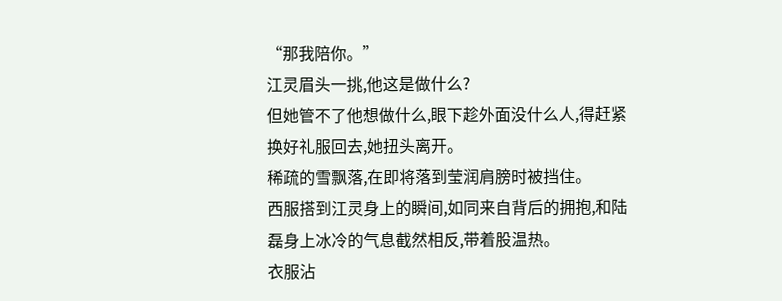“那我陪你。”
江灵眉头一挑,他这是做什么?
但她管不了他想做什么,眼下趁外面没什么人,得赶紧换好礼服回去,她扭头离开。
稀疏的雪飘落,在即将落到莹润肩膀时被挡住。
西服搭到江灵身上的瞬间,如同来自背后的拥抱,和陆磊身上冰冷的气息截然相反,带着股温热。
衣服沾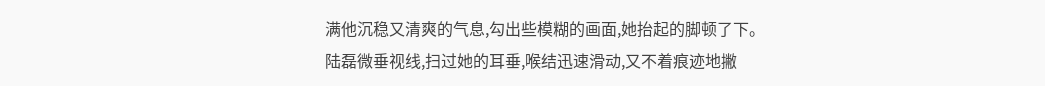满他沉稳又清爽的气息,勾出些模糊的画面,她抬起的脚顿了下。
陆磊微垂视线,扫过她的耳垂,喉结迅速滑动,又不着痕迹地撇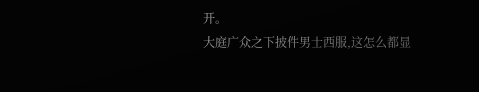开。
大庭广众之下披件男士西服,这怎么都显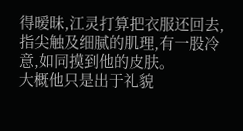得暧昧,江灵打算把衣服还回去,指尖触及细腻的肌理,有一股冷意,如同摸到他的皮肤。
大概他只是出于礼貌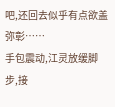吧,还回去似乎有点欲盖弥彰……
手包震动,江灵放缓脚步,接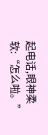起电话,眼神柔软:“怎么啦。”